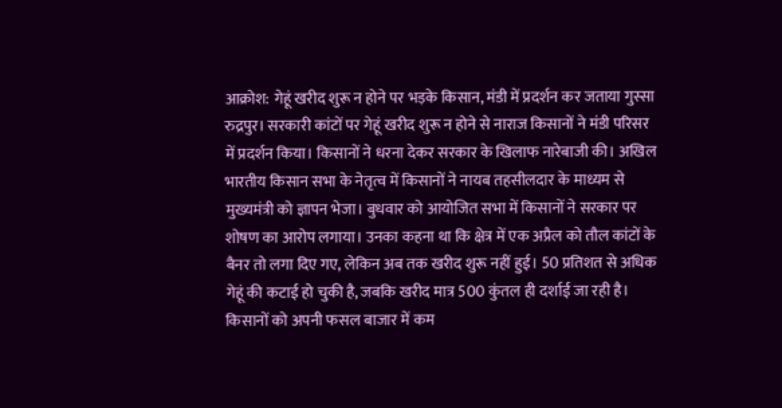आक्रोश: गेहूं खरीद शुरू न होने पर भड़के किसान, मंडी में प्रदर्शन कर जताया गुस्सा
रुद्रपुर। सरकारी कांटों पर गेहूं खरीद शुरू न होने से नाराज किसानों ने मंडी परिसर में प्रदर्शन किया। किसानों ने धरना देकर सरकार के खिलाफ नारेबाजी की। अखिल भारतीय किसान सभा के नेतृत्व में किसानों ने नायब तहसीलदार के माध्यम से मुख्यमंत्री को ज्ञापन भेजा। बुधवार को आयोजित सभा में किसानों ने सरकार पर शोषण का आरोप लगाया। उनका कहना था कि क्षेत्र में एक अप्रैल को तौल कांटों के बैनर तो लगा दिए गए, लेकिन अब तक खरीद शुरू नहीं हुई। 50 प्रतिशत से अधिक गेहूं की कटाई हो चुकी है, जबकि खरीद मात्र 500 कुंतल ही दर्शाई जा रही है। किसानों को अपनी फसल बाजार में कम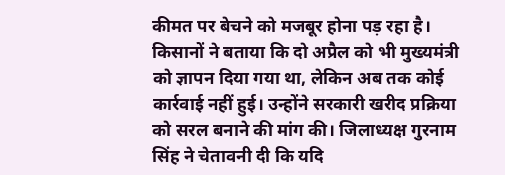कीमत पर बेचने को मजबूर होना पड़ रहा है। किसानों ने बताया कि दो अप्रैल को भी मुख्यमंत्री को ज्ञापन दिया गया था, लेकिन अब तक कोई कार्रवाई नहीं हुई। उन्होंने सरकारी खरीद प्रक्रिया को सरल बनाने की मांग की। जिलाध्यक्ष गुरनाम सिंह ने चेतावनी दी कि यदि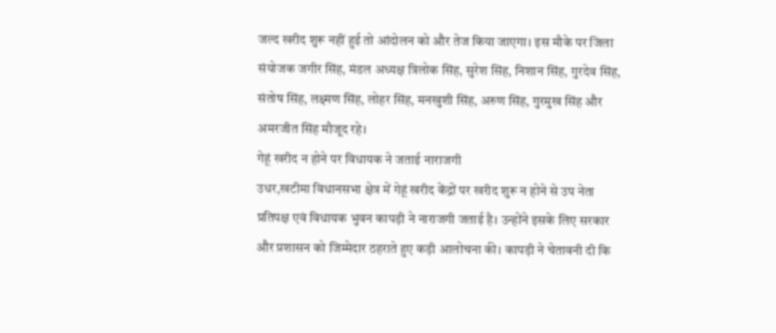जल्द खरीद शुरू नहीं हुई तो आंदोलन को और तेज किया जाएगा। इस मौके पर जिला संयोजक जगीर सिंह, मंडल अध्यक्ष त्रिलोक सिंह, सुरेश सिंह, निशान सिंह, गुरदेव सिंह, संतोष सिंह, लक्ष्मण सिंह, लोहर सिंह, मनखुशी सिंह, अरुण सिंह, गुरमुख सिंह और अमरजीत सिंह मौजूद रहे।
गेहूं खरीद न होने पर विधायक ने जताई नाराजगी
उधर,खटीमा विधानसभा क्षेत्र में गेहूं खरीद केंद्रों पर खरीद शुरू न होने से उप नेता प्रतिपक्ष एवं विधायक भुवन कापड़ी ने नाराजगी जताई है। उन्होंने इसके लिए सरकार और प्रशासन को जिम्मेदार ठहराते हुए कड़ी आलोचना की। कापड़ी ने चेतावनी दी कि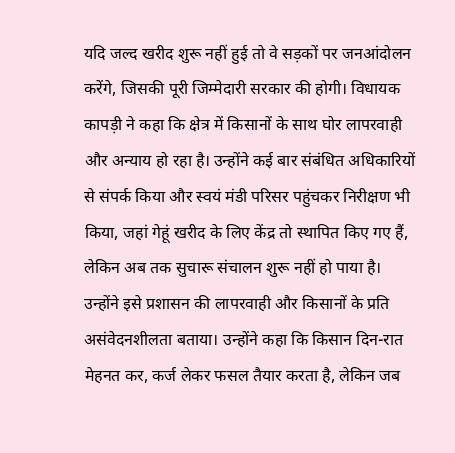यदि जल्द खरीद शुरू नहीं हुई तो वे सड़कों पर जनआंदोलन करेंगे, जिसकी पूरी जिम्मेदारी सरकार की होगी। विधायक कापड़ी ने कहा कि क्षेत्र में किसानों के साथ घोर लापरवाही और अन्याय हो रहा है। उन्होंने कई बार संबंधित अधिकारियों से संपर्क किया और स्वयं मंडी परिसर पहुंचकर निरीक्षण भी किया, जहां गेहूं खरीद के लिए केंद्र तो स्थापित किए गए हैं, लेकिन अब तक सुचारू संचालन शुरू नहीं हो पाया है। उन्होंने इसे प्रशासन की लापरवाही और किसानों के प्रति असंवेदनशीलता बताया। उन्होंने कहा कि किसान दिन-रात मेहनत कर, कर्ज लेकर फसल तैयार करता है, लेकिन जब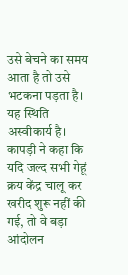उसे बेचने का समय आता है तो उसे भटकना पड़ता है। यह स्थिति अस्वीकार्य है। कापड़ी ने कहा कि यदि जल्द सभी गेहूं क्रय केंद्र चालू कर खरीद शुरू नहीं की गई, तो वे बड़ा आंदोलन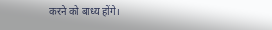करने को बाध्य होंगे।